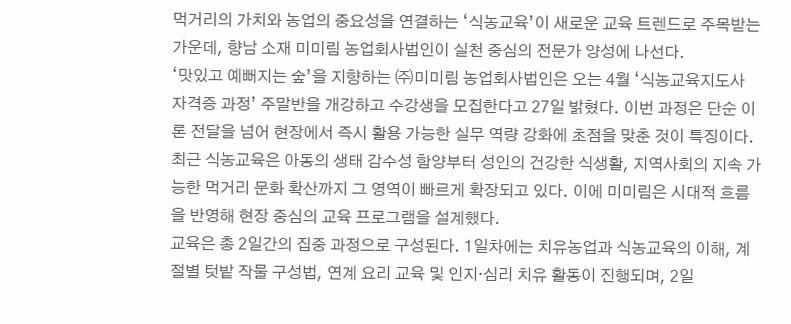먹거리의 가치와 농업의 중요성을 연결하는 ‘식농교육’이 새로운 교육 트렌드로 주목받는 가운데, 향남 소재 미미림 농업회사법인이 실천 중심의 전문가 양성에 나선다.
‘맛있고 예뻐지는 숲’을 지향하는 ㈜미미림 농업회사법인은 오는 4월 ‘식농교육지도사 자격증 과정’ 주말반을 개강하고 수강생을 모집한다고 27일 밝혔다. 이번 과정은 단순 이론 전달을 넘어 현장에서 즉시 활용 가능한 실무 역량 강화에 초점을 맞춘 것이 특징이다.
최근 식농교육은 아동의 생태 감수성 함양부터 성인의 건강한 식생활, 지역사회의 지속 가능한 먹거리 문화 확산까지 그 영역이 빠르게 확장되고 있다. 이에 미미림은 시대적 흐름을 반영해 현장 중심의 교육 프로그램을 설계했다.
교육은 총 2일간의 집중 과정으로 구성된다. 1일차에는 치유농업과 식농교육의 이해, 계절별 텃밭 작물 구성법, 연계 요리 교육 및 인지·심리 치유 활동이 진행되며, 2일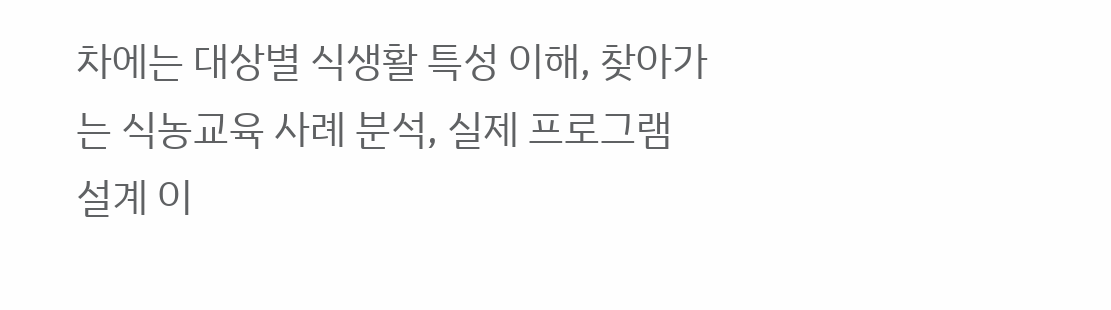차에는 대상별 식생활 특성 이해, 찾아가는 식농교육 사례 분석, 실제 프로그램 설계 이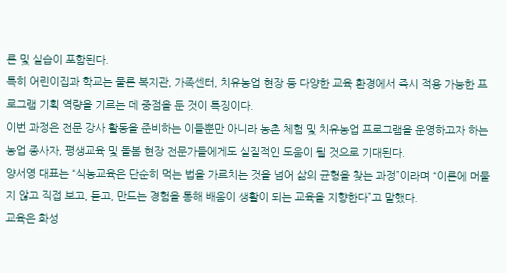론 및 실습이 포함된다.
특히 어린이집과 학교는 물론 복지관, 가족센터, 치유농업 현장 등 다양한 교육 환경에서 즉시 적용 가능한 프로그램 기획 역량을 기르는 데 중점을 둔 것이 특징이다.
이번 과정은 전문 강사 활동을 준비하는 이들뿐만 아니라 농촌 체험 및 치유농업 프로그램을 운영하고자 하는 농업 종사자, 평생교육 및 돌봄 현장 전문가들에게도 실질적인 도움이 될 것으로 기대된다.
양서영 대표는 “식농교육은 단순히 먹는 법을 가르치는 것을 넘어 삶의 균형을 찾는 과정”이라며 “이론에 머물지 않고 직접 보고, 듣고, 만드는 경험을 통해 배움이 생활이 되는 교육을 지향한다”고 말했다.
교육은 화성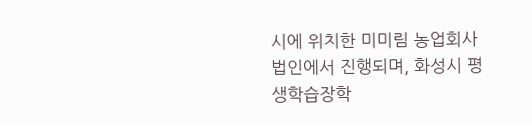시에 위치한 미미림 농업회사법인에서 진행되며, 화성시 평생학습장학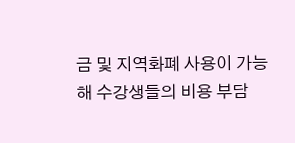금 및 지역화폐 사용이 가능해 수강생들의 비용 부담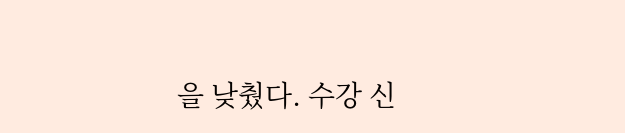을 낮췄다. 수강 신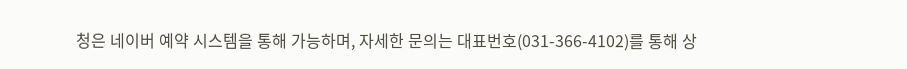청은 네이버 예약 시스템을 통해 가능하며, 자세한 문의는 대표번호(031-366-4102)를 통해 상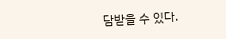담받을 수 있다.